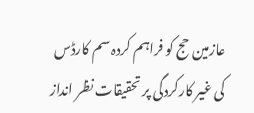عازمین حج کو فراہم کردہ سم کارڈس کی غیر کارکردگی پر تحقیقات نظر انداز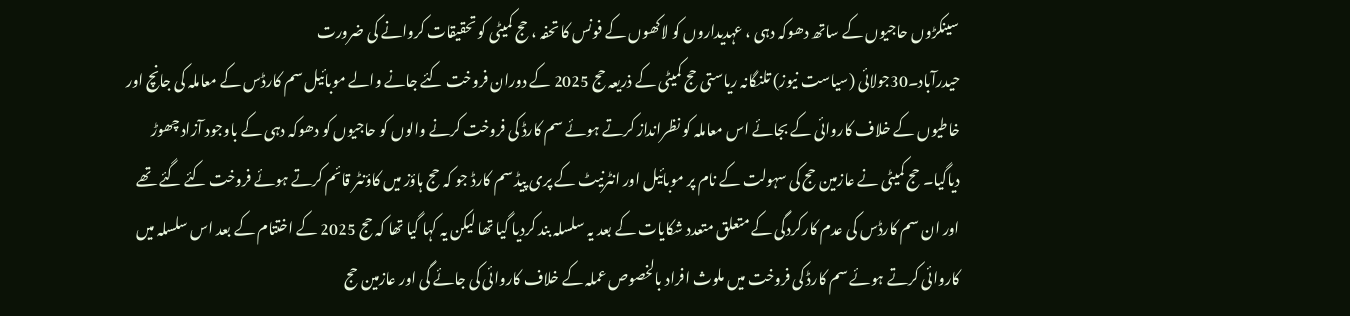سینکڑوں حاجیوں کے ساتھ دھوکہ دہی ، عہدیداروں کو لاکھوں کے فونس کا تحفہ ، حج کمیٹی کو تحقیقات کروانے کی ضرورت
حیدرآباد۔30جولائی (سیاست نیوز) تلنگانہ ریاستی حج کمیٹی کے ذریعہ حج 2025 کے دوران فروخت کئے جانے والے موبائیل سم کارڈس کے معاملہ کی جانچ اور خاطیوں کے خلاف کاروائی کے بجائے اس معاملہ کو نظرانداز کرتے ہوئے سم کارڈ کی فروخت کرنے والوں کو حاجیوں کو دھوکہ دہی کے باوجود آزاد چھوڑ دیاگیا۔ حج کمیٹی نے عازمین حج کی سہولت کے نام پر موبائیل اور انٹرنیٹ کے پری پیڈ سم کارڈ جو کہ حج ہاؤز میں کاؤنٹر قائم کرتے ہوئے فروخت کئے گئے تھے اور ان سم کارڈس کی عدم کارکردگی کے متعلق متعدد شکایات کے بعد یہ سلسلہ بند کردیا گیا تھا لیکن یہ کہا گیا تھا کہ حج 2025 کے اختتام کے بعد اس سلسلہ میں کاروائی کرتے ہوئے سم کارڈ کی فروخت میں ملوث افراد بالخصوص عملہ کے خلاف کاروائی کی جائے گی اور عازمین حج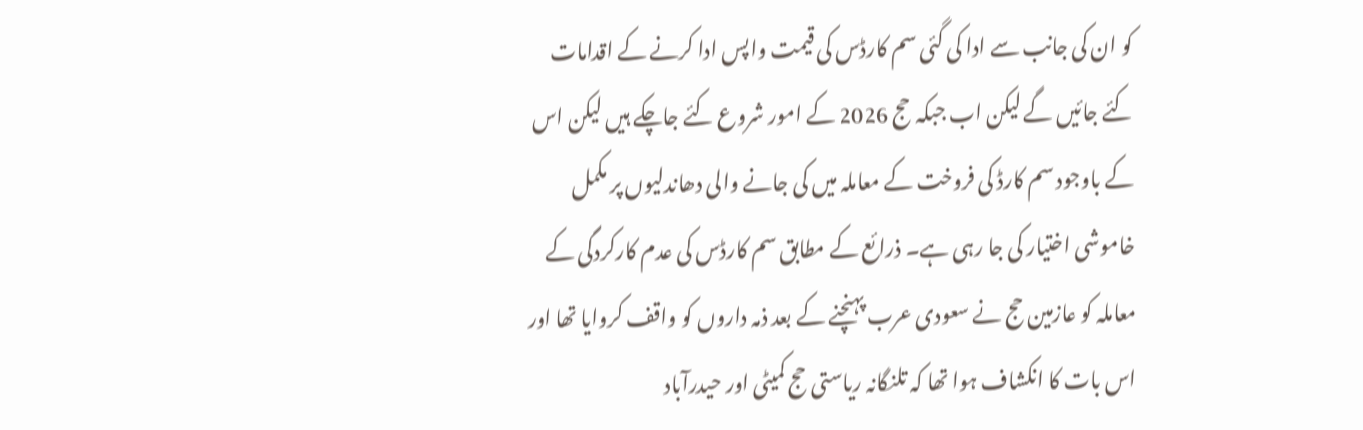کو ان کی جانب سے ادا کی گئی سم کارڈس کی قیمت واپس ادا کرنے کے اقدامات کئے جائیں گے لیکن اب جبکہ حج 2026 کے امور شروع کئے جاچکے ہیں لیکن اس کے باوجود سم کارڈ کی فروخت کے معاملہ میں کی جانے والی دھاندلیوں پر مکمل خاموشی اختیار کی جا رہی ہے۔ ذرائع کے مطابق سم کارڈس کی عدم کارکردگی کے معاملہ کو عازمین حج نے سعودی عرب پہنچنے کے بعد ذمہ داروں کو واقف کروایا تھا اور اس بات کا انکشاف ہوا تھا کہ تلنگانہ ریاستی حج کمیٹی اور حیدرآباد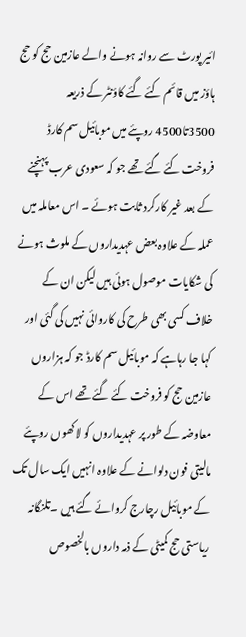ائیر پورٹ سے روانہ ہونے والے عازمین حج کو حج ہاؤز میں قائم کئے گئے کاؤنٹر کے ذریعہ 3500تا4500 روپئے میں موبائیل سم کارڈ فروخت کئے گئے تھے جو کہ سعودی عرب پہنچنے کے بعد غیر کارکرد ثابت ہوئے ۔ اس معاملہ میں عملہ کے علاوہ بعض عہدیداروں کے ملوث ہونے کی شکایات موصول ہوئی ہیں لیکن ان کے خلاف کسی بھی طرح کی کاروائی نہیں کی گئی اور کہا جا رہاہے کہ موبائیل سم کارڈ جو کہ ہزاروں عازمین حج کو فروخت کئے گئے تھے اس کے معاوضہ کے طور پر عہدیداروں کو لاکھوں روپئے مالیتی فون دلوانے کے علاوہ انہیں ایک سال تک کے موبائیل رچارج کروائے گئے ہیں ۔تلنگانہ ریاستی حج کمیٹی کے ذمہ داروں بالخصوص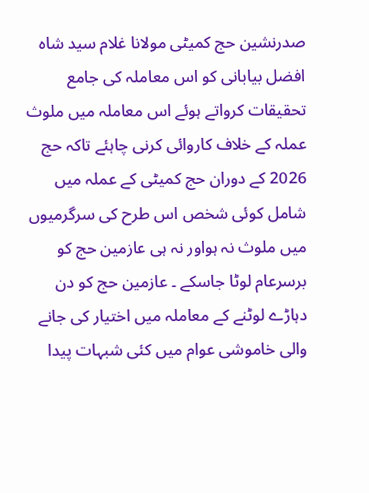صدرنشین حج کمیٹی مولانا غلام سید شاہ افضل بیابانی کو اس معاملہ کی جامع تحقیقات کرواتے ہوئے اس معاملہ میں ملوث عملہ کے خلاف کاروائی کرنی چاہئے تاکہ حج 2026 کے دوران حج کمیٹی کے عملہ میں شامل کوئی شخص اس طرح کی سرگرمیوں میں ملوث نہ ہواور نہ ہی عازمین حج کو برسرعام لوٹا جاسکے ۔ عازمین حج کو دن دہاڑے لوٹنے کے معاملہ میں اختیار کی جانے والی خاموشی عوام میں کئی شبہات پیدا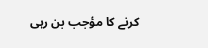کرنے کا مؤجب بن رہی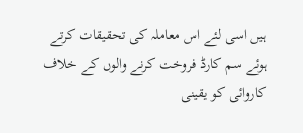ہیں اسی لئے اس معاملہ کی تحقیقات کرتے ہوئے سم کارڈ فروخت کرنے والوں کے خلاف کاروائی کو یقینی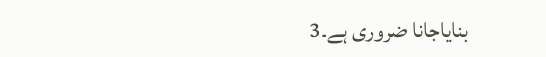بنایاجانا ضروری ہے۔3